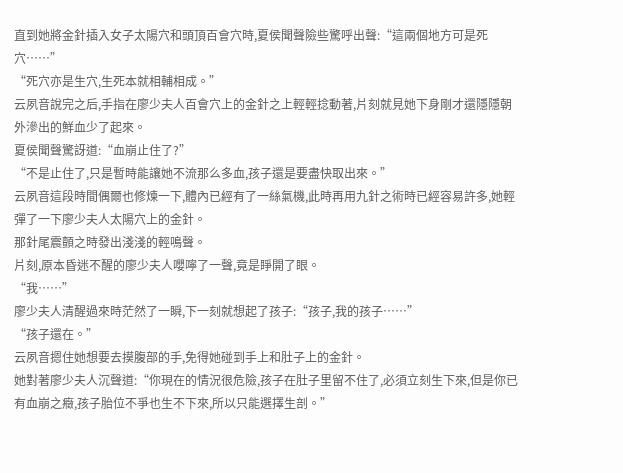直到她將金針插入女子太陽穴和頭頂百會穴時,夏侯聞聲險些驚呼出聲:“這兩個地方可是死穴……”
“死穴亦是生穴,生死本就相輔相成。”
云夙音說完之后,手指在廖少夫人百會穴上的金針之上輕輕捻動著,片刻就見她下身剛才還隱隱朝外滲出的鮮血少了起來。
夏侯聞聲驚訝道:“血崩止住了?”
“不是止住了,只是暫時能讓她不流那么多血,孩子還是要盡快取出來。”
云夙音這段時間偶爾也修煉一下,體內已經有了一絲氣機,此時再用九針之術時已經容易許多,她輕彈了一下廖少夫人太陽穴上的金針。
那針尾震顫之時發出淺淺的輕鳴聲。
片刻,原本昏迷不醒的廖少夫人嚶嚀了一聲,竟是睜開了眼。
“我……”
廖少夫人清醒過來時茫然了一瞬,下一刻就想起了孩子:“孩子,我的孩子……”
“孩子還在。”
云夙音摁住她想要去摸腹部的手,免得她碰到手上和肚子上的金針。
她對著廖少夫人沉聲道:“你現在的情況很危險,孩子在肚子里留不住了,必須立刻生下來,但是你已有血崩之癥,孩子胎位不爭也生不下來,所以只能選擇生剖。”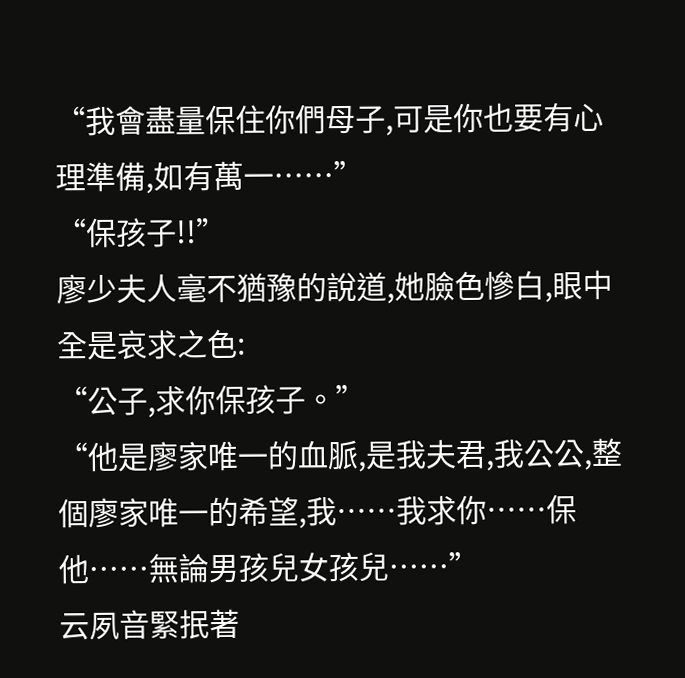“我會盡量保住你們母子,可是你也要有心理準備,如有萬一……”
“保孩子!!”
廖少夫人毫不猶豫的說道,她臉色慘白,眼中全是哀求之色:
“公子,求你保孩子。”
“他是廖家唯一的血脈,是我夫君,我公公,整個廖家唯一的希望,我……我求你……保他……無論男孩兒女孩兒……”
云夙音緊抿著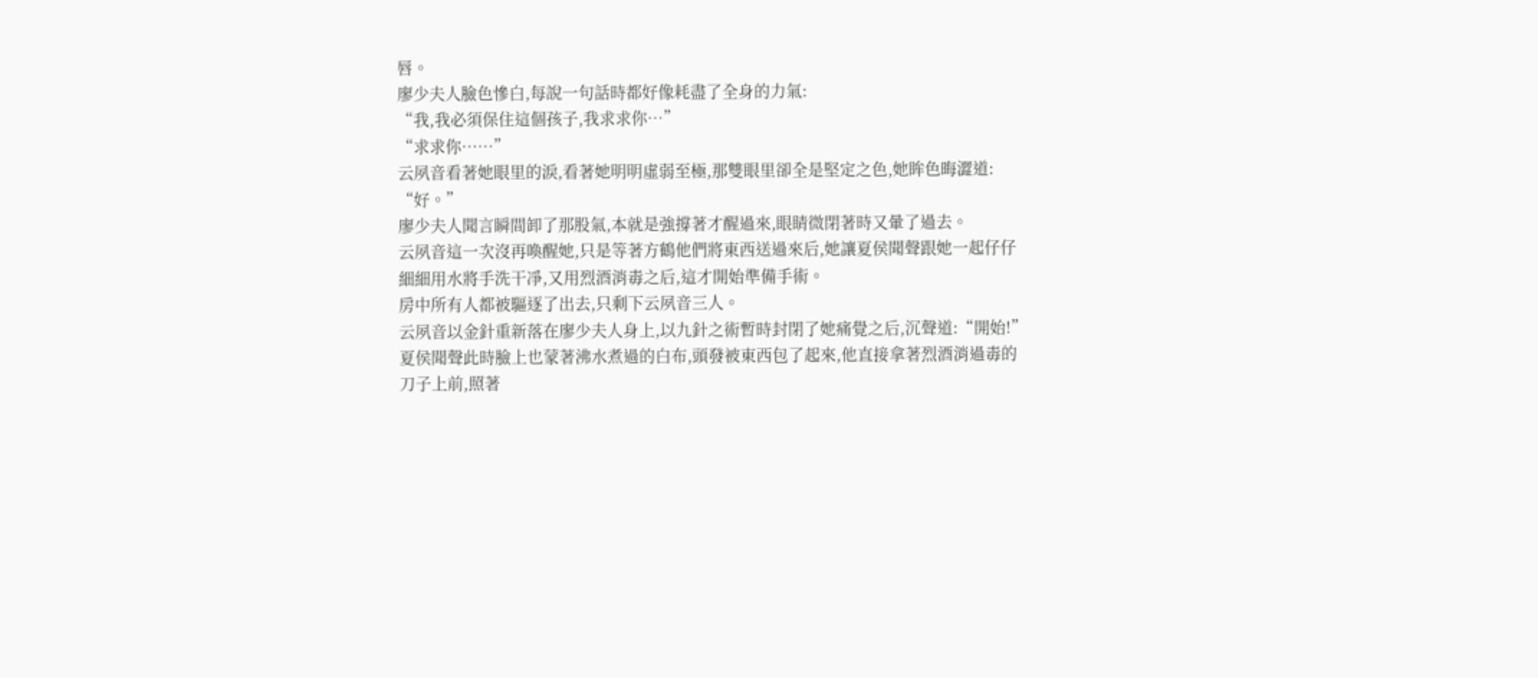唇。
廖少夫人臉色慘白,每說一句話時都好像耗盡了全身的力氣:
“我,我必須保住這個孩子,我求求你…”
“求求你……”
云夙音看著她眼里的淚,看著她明明虛弱至極,那雙眼里卻全是堅定之色,她眸色晦澀道:
“好。”
廖少夫人聞言瞬間卸了那股氣,本就是強撐著才醒過來,眼睛微閉著時又暈了過去。
云夙音這一次沒再喚醒她,只是等著方鶴他們將東西送過來后,她讓夏侯聞聲跟她一起仔仔細細用水將手洗干凈,又用烈酒消毒之后,這才開始準備手術。
房中所有人都被驅逐了出去,只剩下云夙音三人。
云夙音以金針重新落在廖少夫人身上,以九針之術暫時封閉了她痛覺之后,沉聲道:“開始!”
夏侯聞聲此時臉上也蒙著沸水煮過的白布,頭發被東西包了起來,他直接拿著烈酒消過毒的刀子上前,照著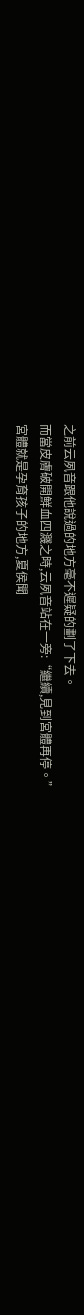之前云夙音跟他說過的地方毫不遲疑的劃了下去。
而當皮膚破開鮮血四濺之時,云夙音站在一旁:“繼續,見到宮體再停。”
宮體就是孕育孩子的地方,夏侯聞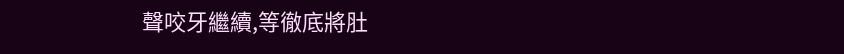聲咬牙繼續,等徹底將肚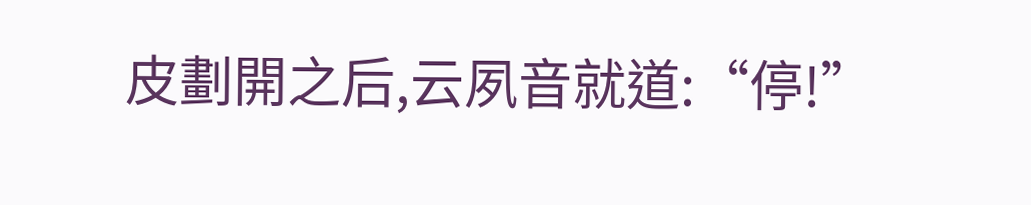皮劃開之后,云夙音就道:“停!”